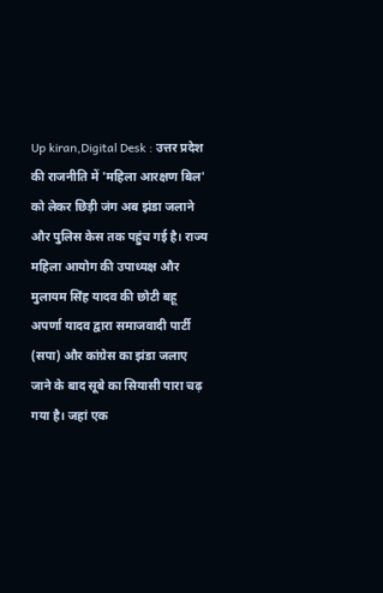Up kiran,Digital Desk : उत्तर प्रदेश की राजनीति में 'महिला आरक्षण बिल' को लेकर छिड़ी जंग अब झंडा जलाने और पुलिस केस तक पहुंच गई है। राज्य महिला आयोग की उपाध्यक्ष और मुलायम सिंह यादव की छोटी बहू अपर्णा यादव द्वारा समाजवादी पार्टी (सपा) और कांग्रेस का झंडा जलाए जाने के बाद सूबे का सियासी पारा चढ़ गया है। जहां एक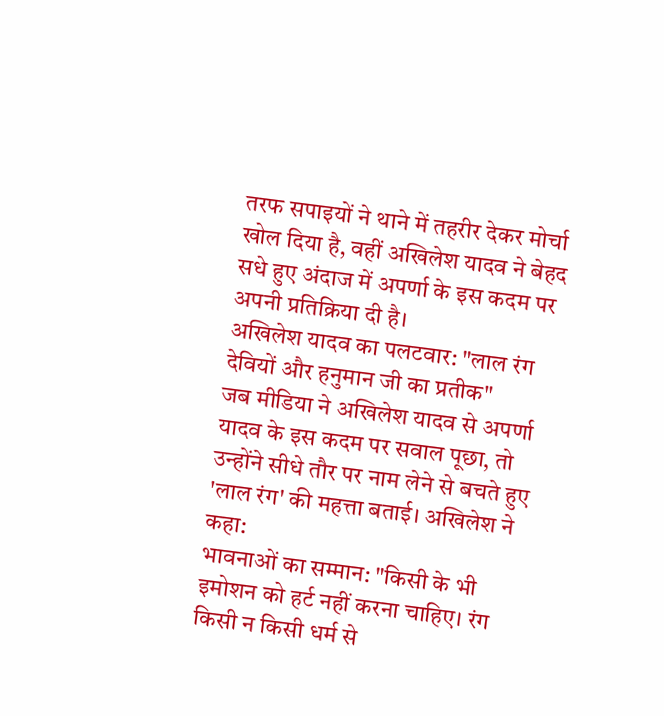तरफ सपाइयों ने थाने में तहरीर देकर मोर्चा खोल दिया है, वहीं अखिलेश यादव ने बेहद सधे हुए अंदाज में अपर्णा के इस कदम पर अपनी प्रतिक्रिया दी है।
अखिलेश यादव का पलटवार: "लाल रंग देवियों और हनुमान जी का प्रतीक"
जब मीडिया ने अखिलेश यादव से अपर्णा यादव के इस कदम पर सवाल पूछा, तो उन्होंने सीधे तौर पर नाम लेने से बचते हुए 'लाल रंग' की महत्ता बताई। अखिलेश ने कहा:
भावनाओं का सम्मान: "किसी के भी इमोशन को हर्ट नहीं करना चाहिए। रंग किसी न किसी धर्म से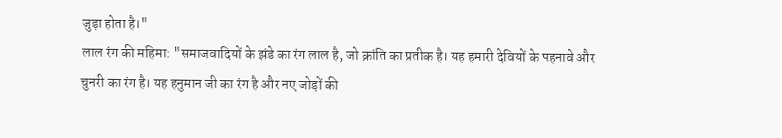जुड़ा होता है।"
लाल रंग की महिमा: "समाजवादियों के झंडे का रंग लाल है, जो क्रांति का प्रतीक है। यह हमारी देवियों के पहनावे और चुनरी का रंग है। यह हनुमान जी का रंग है और नए जोड़ों की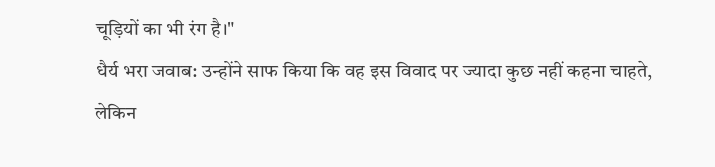चूड़ियों का भी रंग है।"
धैर्य भरा जवाब: उन्होंने साफ किया कि वह इस विवाद पर ज्यादा कुछ नहीं कहना चाहते, लेकिन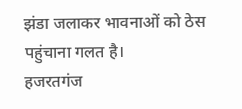झंडा जलाकर भावनाओं को ठेस पहुंचाना गलत है।
हजरतगंज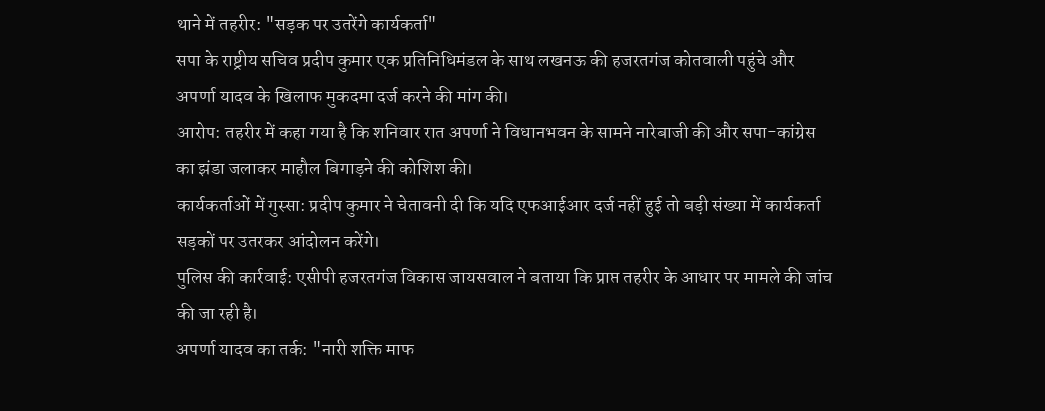थाने में तहरीर: "सड़क पर उतरेंगे कार्यकर्ता"
सपा के राष्ट्रीय सचिव प्रदीप कुमार एक प्रतिनिधिमंडल के साथ लखनऊ की हजरतगंज कोतवाली पहुंचे और अपर्णा यादव के खिलाफ मुकदमा दर्ज करने की मांग की।
आरोप: तहरीर में कहा गया है कि शनिवार रात अपर्णा ने विधानभवन के सामने नारेबाजी की और सपा-कांग्रेस का झंडा जलाकर माहौल बिगाड़ने की कोशिश की।
कार्यकर्ताओं में गुस्सा: प्रदीप कुमार ने चेतावनी दी कि यदि एफआईआर दर्ज नहीं हुई तो बड़ी संख्या में कार्यकर्ता सड़कों पर उतरकर आंदोलन करेंगे।
पुलिस की कार्रवाई: एसीपी हजरतगंज विकास जायसवाल ने बताया कि प्राप्त तहरीर के आधार पर मामले की जांच की जा रही है।
अपर्णा यादव का तर्क: "नारी शक्ति माफ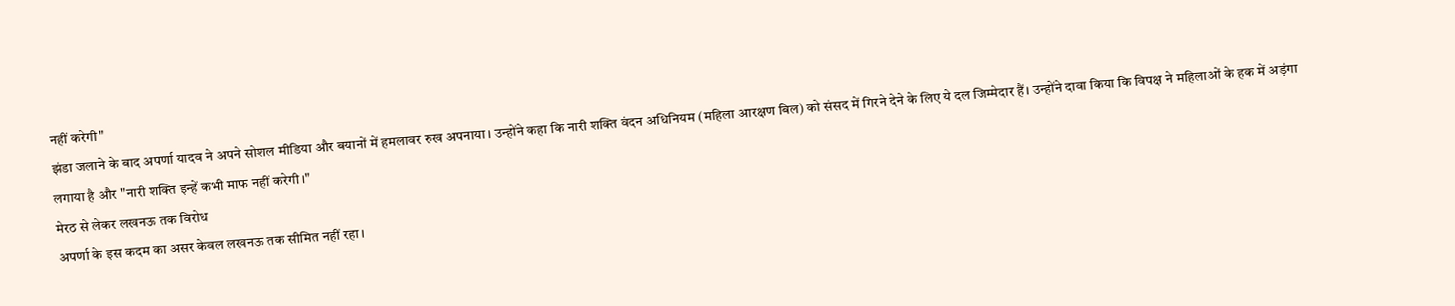नहीं करेगी"
झंडा जलाने के बाद अपर्णा यादव ने अपने सोशल मीडिया और बयानों में हमलावर रुख अपनाया। उन्होंने कहा कि नारी शक्ति वंदन अधिनियम (महिला आरक्षण बिल) को संसद में गिरने देने के लिए ये दल जिम्मेदार हैं। उन्होंने दावा किया कि विपक्ष ने महिलाओं के हक में अड़ंगा लगाया है और "नारी शक्ति इन्हें कभी माफ नहीं करेगी।"
मेरठ से लेकर लखनऊ तक विरोध
अपर्णा के इस कदम का असर केवल लखनऊ तक सीमित नहीं रहा।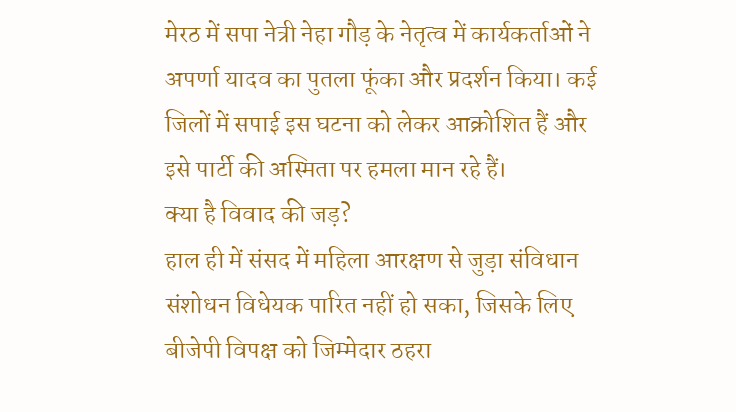मेरठ में सपा नेत्री नेहा गौड़ के नेतृत्व में कार्यकर्ताओं ने अपर्णा यादव का पुतला फूंका और प्रदर्शन किया। कई जिलों में सपाई इस घटना को लेकर आक्रोशित हैं और इसे पार्टी की अस्मिता पर हमला मान रहे हैं।
क्या है विवाद की जड़?
हाल ही में संसद में महिला आरक्षण से जुड़ा संविधान संशोधन विधेयक पारित नहीं हो सका, जिसके लिए बीजेपी विपक्ष को जिम्मेदार ठहरा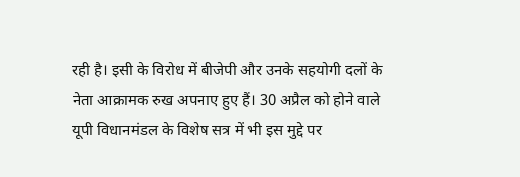रही है। इसी के विरोध में बीजेपी और उनके सहयोगी दलों के नेता आक्रामक रुख अपनाए हुए हैं। 30 अप्रैल को होने वाले यूपी विधानमंडल के विशेष सत्र में भी इस मुद्दे पर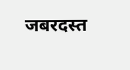जबरदस्त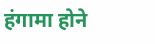हंगामा होने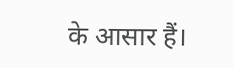के आसार हैं।